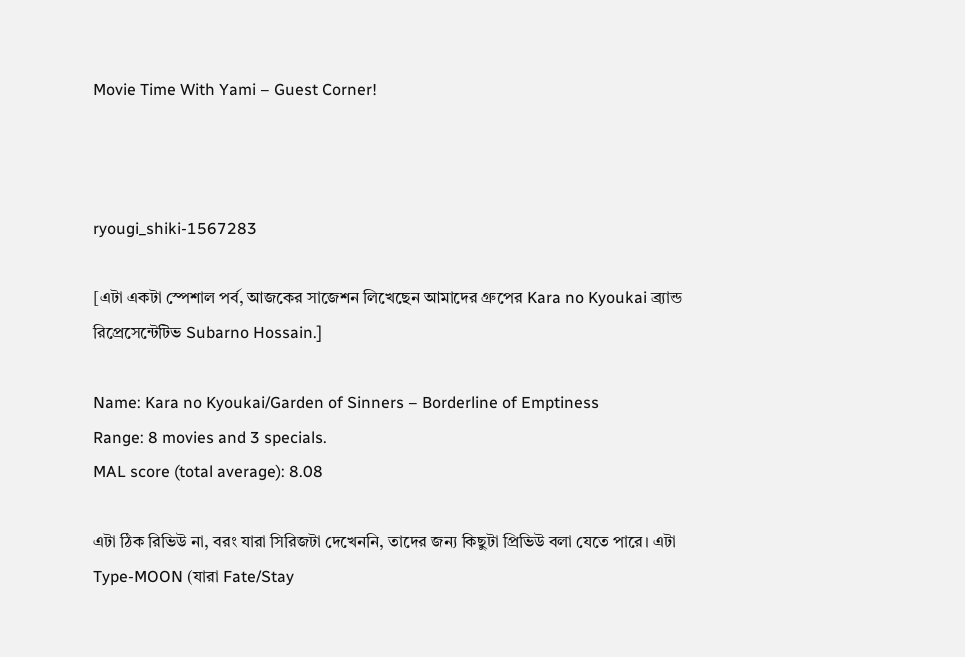Movie Time With Yami – Guest Corner!



ryougi_shiki-1567283

[এটা একটা স্পেশাল পর্ব, আজকের সাজেশন লিখেছেন আমাদের গ্রুপের Kara no Kyoukai ব্র্যান্ড রিপ্রেসেন্টেটিভ Subarno Hossain.]

Name: Kara no Kyoukai/Garden of Sinners – Borderline of Emptiness
Range: 8 movies and 3 specials.
MAL score (total average): 8.08

এটা ঠিক রিভিউ না, বরং যারা সিরিজটা দেখেননি, তাদের জন্য কিছুটা প্রিভিউ বলা যেতে পারে। এটা Type-MOON (যারা Fate/Stay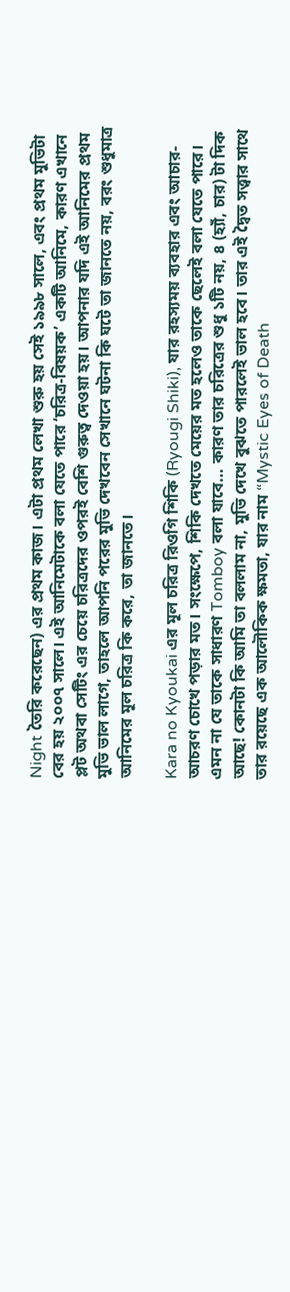Night তৈরি করেছেন) এর প্রথম কাজ। এটা প্রথম লেখা শুরু হয় সেই ১৯৯৮ সালে, এবং প্রথম মুভিটা বের হয় ২০০৭ সালে। এই আনিমেটাকে বলা যেতে পারে ‘চরিত্র-বিষয়ক’ একটি আনিমে, কারণ এখানে প্লট অথবা সেটিং এর চেয়ে চরিত্রদের ওপরই বেশি গুরুত্ব দেওয়া হয়। আপনার যদি এই আনিমের প্রথম মুভি ভাল লাগে, তাহলে আপনি পরের মুভি দেখবেন সেখানে ঘটনা কি ঘটে তা জানতে নয়, বরং শুধুমাত্র আনিমের মূল চরিত্র কি করে, তা জানতে।

Kara no Kyoukai এর মূল চরিত্র রিওগি শিকি (Ryougi Shiki), যার রহস্যময় ব্যবহার এবং আচার-আচরণ চোখে পড়ার মত। সংক্ষেপে, শিকি দেখতে মেয়ের মত হলেও তাকে ছেলেই বলা যেতে পারে। এমন না যে তাকে সাধারণ Tomboy বলা যাবে… কারণ তার চরিত্রের শুধু ১টি নয়, ৪ (হ্যাঁ, চার) টা দিক আছে! কোনটা কি আমি তা বললাম না, মুভি দেখে বুঝতে পারলেই ভাল হবে। তার এই দ্বৈত সত্ত্বার সাথে তার রয়েছে এক আলৌকিক ক্ষমতা, যার নাম “Mystic Eyes of Death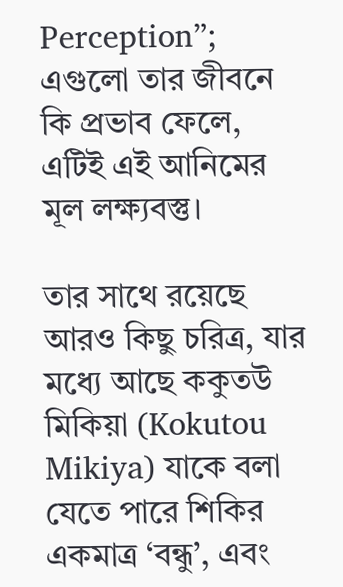Perception”; এগুলো তার জীবনে কি প্রভাব ফেলে, এটিই এই আনিমের মূল লক্ষ্যবস্তু।

তার সাথে রয়েছে আরও কিছু চরিত্র, যার মধ্যে আছে ককুতউ মিকিয়া (Kokutou Mikiya) যাকে বলা যেতে পারে শিকির একমাত্র ‘বন্ধু’, এবং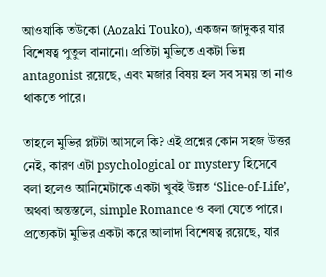আওযাকি তউকো (Aozaki Touko), একজন জাদুকর যার বিশেষত্ব পুতুল বানানো। প্রতিটা মুভিতে একটা ভিন্ন antagonist রয়েছে, এবং মজার বিষয় হল সব সময় তা নাও থাকতে পারে।

তাহলে মুভির প্লটটা আসলে কি? এই প্রশ্নের কোন সহজ উত্তর নেই, কারণ এটা psychological or mystery হিসেবে বলা হলেও আনিমেটাকে একটা খুবই উন্নত ‘Slice-of-Life’, অথবা অন্তস্তলে, simple Romance ও বলা যেতে পারে। প্রত্যেকটা মুভির একটা করে আলাদা বিশেষত্ব রয়েছে, যার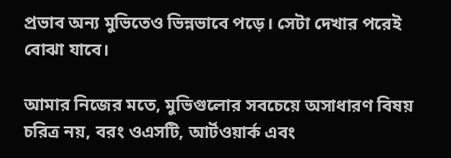প্রভাব অন্য মুভিতেও ভিন্নভাবে পড়ে। সেটা দেখার পরেই বোঝা যাবে।

আমার নিজের মতে, মুভিগুলোর সবচেয়ে অসাধারণ বিষয় চরিত্র নয়, বরং ওএসটি, আর্টওয়ার্ক এবং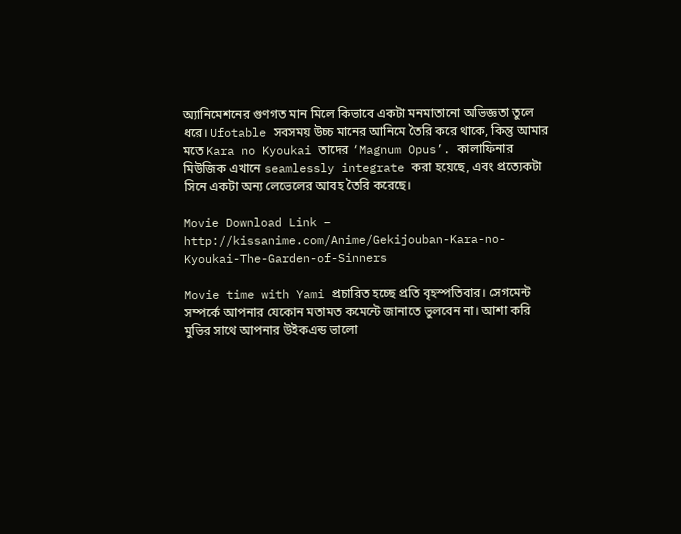অ্যানিমেশনের গুণগত মান মিলে কিভাবে একটা মনমাতানো অভিজ্ঞতা তুলে ধরে। Ufotable সবসময় উচ্চ মানের আনিমে তৈরি করে থাকে, কিন্তু আমার মতে Kara no Kyoukai তাদের ‘Magnum Opus’. কালাফিনার মিউজিক এখানে seamlessly integrate করা হয়েছে, এবং প্রত্যেকটা সিনে একটা অন্য লেভেলের আবহ তৈরি করেছে।

Movie Download Link –
http://kissanime.com/Anime/Gekijouban-Kara-no-Kyoukai-The-Garden-of-Sinners

Movie time with Yami প্রচারিত হচ্ছে প্রতি বৃহস্পতিবার। সেগমেন্ট সম্পর্কে আপনার যেকোন মতামত কমেন্টে জানাতে ভুলবেন না। আশা করি মুভির সাথে আপনার উইকএন্ড ভালো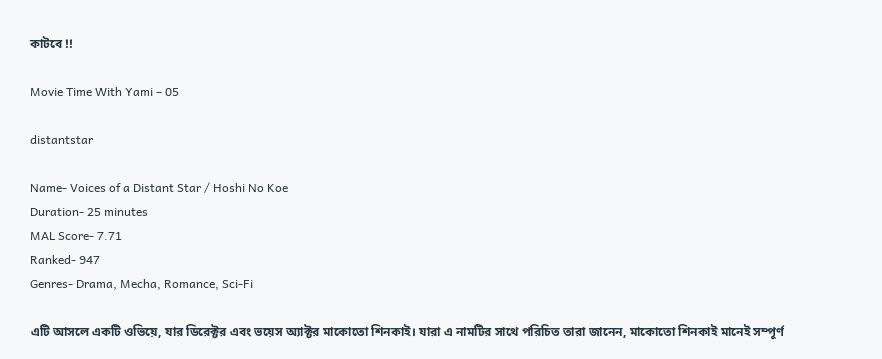কাটবে !!

Movie Time With Yami – 05

distantstar

Name- Voices of a Distant Star / Hoshi No Koe
Duration- 25 minutes
MAL Score- 7.71
Ranked- 947
Genres- Drama, Mecha, Romance, Sci-Fi

এটি আসলে একটি ওভিয়ে, যার ডিরেক্টর এবং ভয়েস অ্যাক্টর মাকোতো শিনকাই। যারা এ নামটির সাথে পরিচিত তারা জানেন, মাকোতো শিনকাই মানেই সম্পূর্ণ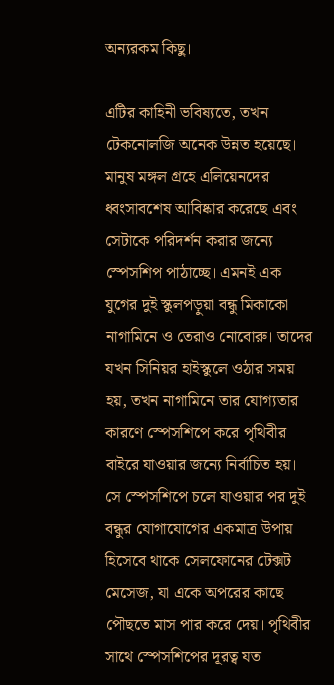অন্যরকম কিছু।

এটির কাহিনী ভবিষ্যতে, তখন টেকনোলজি অনেক উন্নত হয়েছে। মানুষ মঙ্গল গ্রহে এলিয়েনদের ধ্বংসাবশেষ আবিষ্কার করেছে এবং সেটাকে পরিদর্শন করার জন্যে স্পেসশিপ পাঠাচ্ছে। এমনই এক যুগের দুই স্কুলপড়ুয়া বন্ধু মিকাকো নাগামিনে ও তেরাও নোবোরু। তাদের যখন সিনিয়র হাইস্কুলে ওঠার সময় হয়, তখন নাগামিনে তার যোগ্যতার কারণে স্পেসশিপে করে পৃথিবীর বাইরে যাওয়ার জন্যে নির্বাচিত হয়। সে স্পেসশিপে চলে যাওয়ার পর দুই বন্ধুর যোগাযোগের একমাত্র উপায় হিসেবে থাকে সেলফোনের টেক্সট মেসেজ, যা একে অপরের কাছে পৌছতে মাস পার করে দেয়। পৃথিবীর সাথে স্পেসশিপের দূরত্ব যত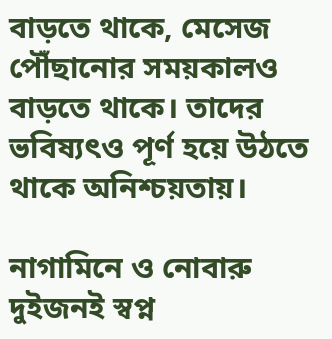বাড়তে থাকে, মেসেজ পৌঁছানোর সময়কালও বাড়তে থাকে। তাদের ভবিষ্যৎও পূর্ণ হয়ে উঠতে থাকে অনিশ্চয়তায়।

নাগামিনে ও নোবারু দুইজনই স্বপ্ন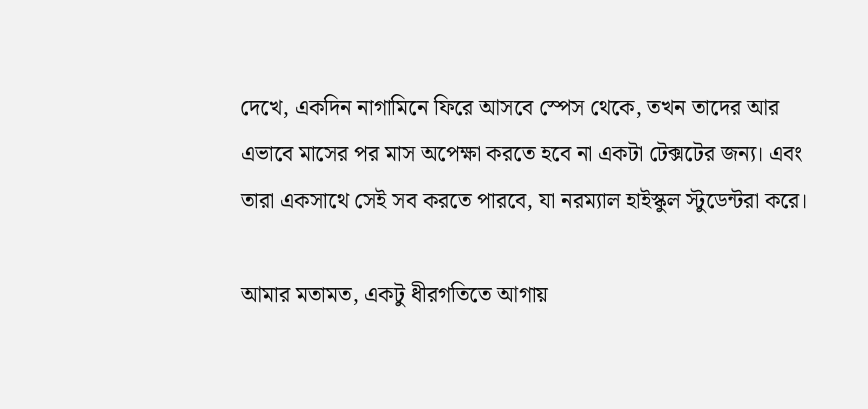দেখে, একদিন নাগামিনে ফিরে আসবে স্পেস থেকে, তখন তাদের আর এভাবে মাসের পর মাস অপেক্ষা করতে হবে না একটা টেক্সটের জন্য। এবং তারা একসাথে সেই সব করতে পারবে, যা নরম্যাল হাইস্কুল স্টুডেন্টরা করে।

আমার মতামত, একটু ধীরগতিতে আগায়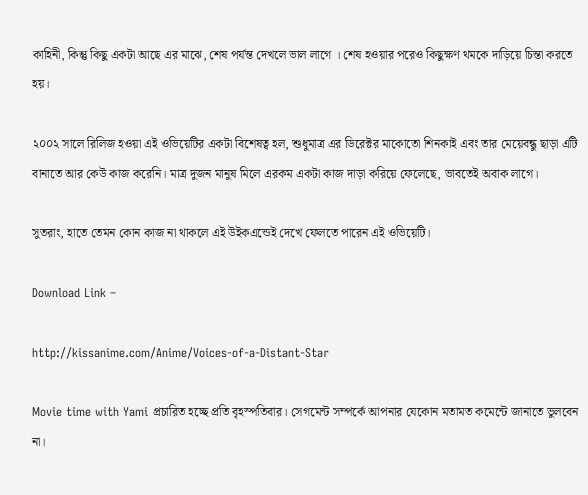কাহিনী, কিন্তু কিছু একটা আছে এর মাঝে, শেষ পর্যন্ত দেখলে ভাল লাগে । শেষ হওয়ার পরেও কিছুক্ষণ থমকে দাড়িয়ে চিন্তা করতে হয়।

২০০২ সালে রিলিজ হওয়া এই ওভিয়েটির একটা বিশেষত্ব হল, শুধুমাত্র এর ডিরেক্টর মাকোতো শিনকাই এবং তার মেয়েবন্ধু ছাড়া এটি বানাতে আর কেউ কাজ করেনি। মাত্র দুজন মানুষ মিলে এরকম একটা কাজ দাড়া করিয়ে ফেলেছে, ভাবতেই অবাক লাগে।

সুতরাং, হাতে তেমন কোন কাজ না থাকলে এই উইকএন্ডেই দেখে ফেলতে পারেন এই ওভিয়েটি।

Download Link –

http://kissanime.com/Anime/Voices-of-a-Distant-Star

Movie time with Yami প্রচারিত হচ্ছে প্রতি বৃহস্পতিবার। সেগমেন্ট সম্পর্কে আপনার যেকোন মতামত কমেন্টে জানাতে ভুলবেন না।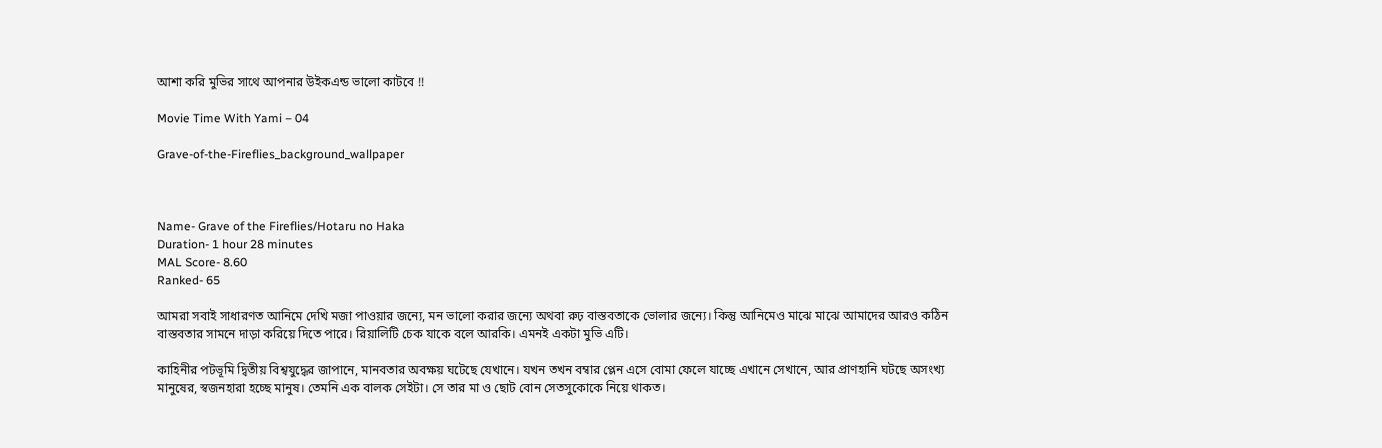আশা করি মুভির সাথে আপনার উইকএন্ড ভালো কাটবে !!

Movie Time With Yami – 04

Grave-of-the-Fireflies_background_wallpaper



Name- Grave of the Fireflies/Hotaru no Haka
Duration- 1 hour 28 minutes
MAL Score- 8.60
Ranked- 65

আমরা সবাই সাধারণত আনিমে দেখি মজা পাওয়ার জন্যে, মন ভালো করার জন্যে অথবা রুঢ় বাস্তবতাকে ভোলার জন্যে। কিন্তু আনিমেও মাঝে মাঝে আমাদের আরও কঠিন বাস্তবতার সামনে দাড়া করিয়ে দিতে পারে। রিয়ালিটি চেক যাকে বলে আরকি। এমনই একটা মুভি এটি।

কাহিনীর পটভূমি দ্বিতীয় বিশ্বযুদ্ধের জাপানে, মানবতার অবক্ষয় ঘটেছে যেখানে। যখন তখন বম্বার প্লেন এসে বোমা ফেলে যাচ্ছে এখানে সেখানে, আর প্রাণহানি ঘটছে অসংখ্য মানুষের, স্বজনহারা হচ্ছে মানুষ। তেমনি এক বালক সেইটা। সে তার মা ও ছোট বোন সেতসুকোকে নিয়ে থাকত।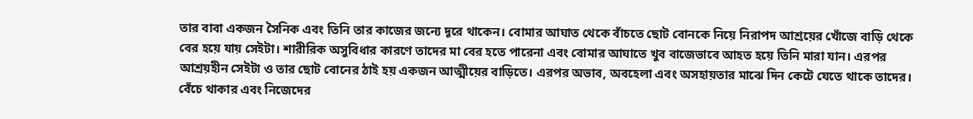তার বাবা একজন সৈনিক এবং তিনি তার কাজের জন্যে দূরে থাকেন। বোমার আঘাত থেকে বাঁচতে ছোট বোনকে নিয়ে নিরাপদ আশ্রয়ের খোঁজে বাড়ি থেকে বের হয়ে যায় সেইটা। শারীরিক অসুবিধার কারণে তাদের মা বের হতে পারেনা এবং বোমার আঘাতে খুব বাজেভাবে আহত হয়ে তিনি মারা যান। এরপর আশ্রয়হীন সেইটা ও তার ছোট বোনের ঠাই হয় একজন আত্মীয়ের বাড়িতে। এরপর অভাব, অবহেলা এবং অসহায়তার মাঝে দিন কেটে যেতে থাকে তাদের। বেঁচে থাকার এবং নিজেদের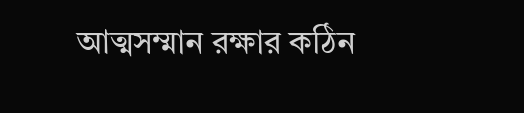আত্মসম্মান রক্ষার কঠিন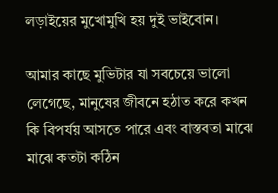লড়াইয়ের মুখোমুখি হয় দুই ভাইবোন।

আমার কাছে মুভিটার যা সবচেয়ে ভালো লেগেছে, মানুষের জীবনে হঠাত করে কখন কি বিপর্যয় আসতে পারে এবং বাস্তবতা মাঝে মাঝে কতটা কঠিন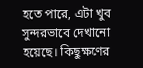হতে পারে, এটা খুব সুন্দরভাবে দেখানো হয়েছে। কিছুক্ষণের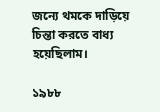জন্যে থমকে দাড়িয়ে চিন্তা করতে বাধ্য হয়েছিলাম।

১৯৮৮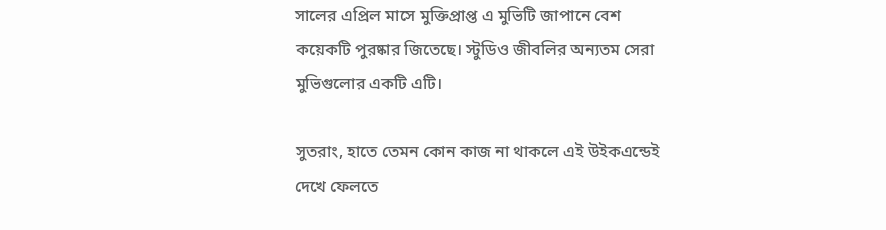সালের এপ্রিল মাসে মুক্তিপ্রাপ্ত এ মুভিটি জাপানে বেশ কয়েকটি পুরষ্কার জিতেছে। স্টুডিও জীবলির অন্যতম সেরা মুভিগুলোর একটি এটি।

সুতরাং, হাতে তেমন কোন কাজ না থাকলে এই উইকএন্ডেই দেখে ফেলতে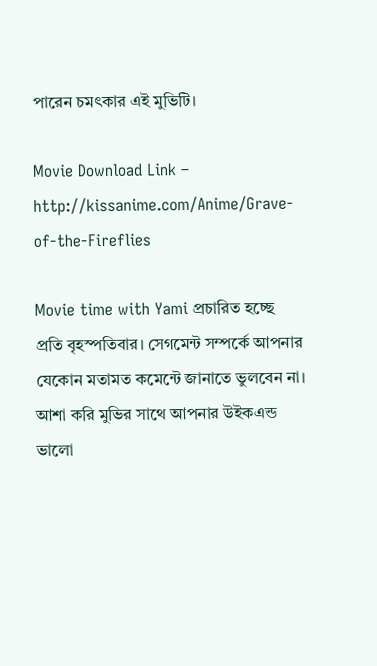পারেন চমৎকার এই মুভিটি।

Movie Download Link –
http://kissanime.com/Anime/Grave-of-the-Fireflies

Movie time with Yami প্রচারিত হচ্ছে প্রতি বৃহস্পতিবার। সেগমেন্ট সম্পর্কে আপনার যেকোন মতামত কমেন্টে জানাতে ভুলবেন না। আশা করি মুভির সাথে আপনার উইকএন্ড ভালো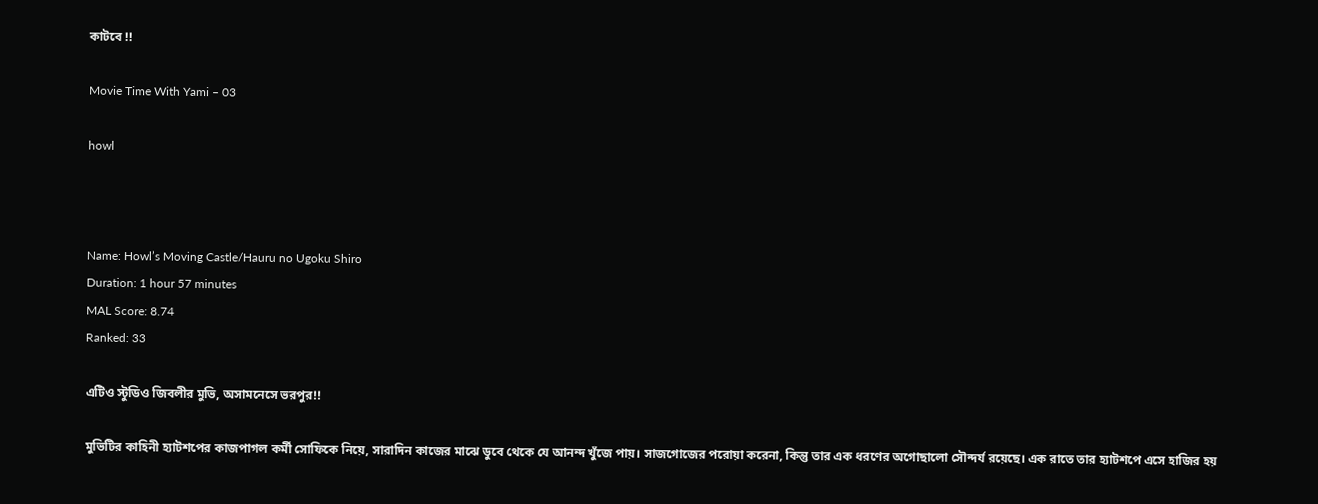কাটবে !!

Movie Time With Yami – 03

howl



Name: Howl’s Moving Castle/Hauru no Ugoku Shiro
Duration: 1 hour 57 minutes
MAL Score: 8.74
Ranked: 33

এটিও স্টুডিও জিবলীর মুভি, অসামনেসে ভরপুর!!

মুভিটির কাহিনী হ্যাটশপের কাজপাগল কর্মী সোফিকে নিয়ে, সারাদিন কাজের মাঝে ডুবে থেকে যে আনন্দ খুঁজে পায়। সাজগোজের পরোয়া করেনা, কিন্তু তার এক ধরণের অগোছালো সৌন্দর্য রয়েছে। এক রাতে তার হ্যাটশপে এসে হাজির হয়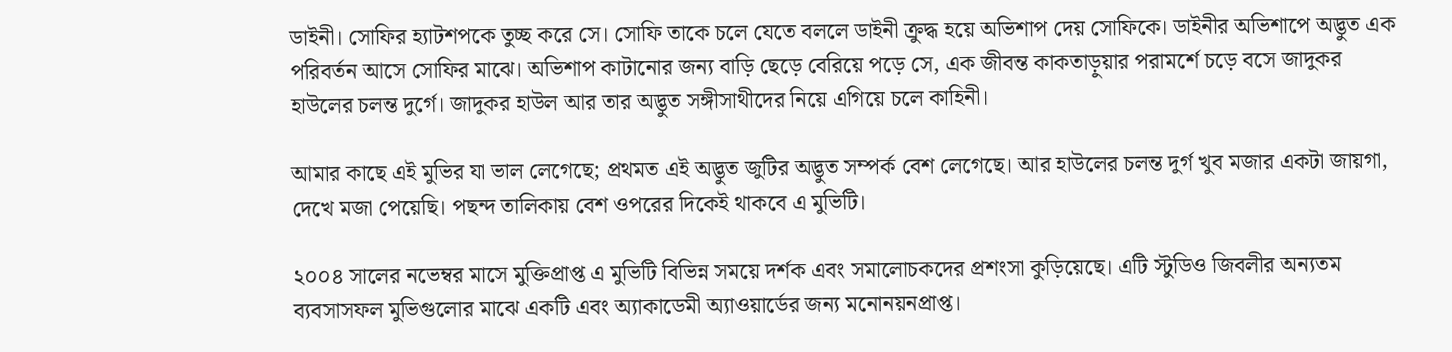ডাইনী। সোফির হ্যাটশপকে তুচ্ছ করে সে। সোফি তাকে চলে যেতে বললে ডাইনী ক্রুদ্ধ হয়ে অভিশাপ দেয় সোফিকে। ডাইনীর অভিশাপে অদ্ভুত এক পরিবর্তন আসে সোফির মাঝে। অভিশাপ কাটানোর জন্য বাড়ি ছেড়ে বেরিয়ে পড়ে সে, এক জীবন্ত কাকতাড়ুয়ার পরামর্শে চড়ে বসে জাদুকর হাউলের চলন্ত দুর্গে। জাদুকর হাউল আর তার অদ্ভুত সঙ্গীসাথীদের নিয়ে এগিয়ে চলে কাহিনী।

আমার কাছে এই মুভির যা ভাল লেগেছে; প্রথমত এই অদ্ভুত জুটির অদ্ভুত সম্পর্ক বেশ লেগেছে। আর হাউলের চলন্ত দুর্গ খুব মজার একটা জায়গা, দেখে মজা পেয়েছি। পছন্দ তালিকায় বেশ ওপরের দিকেই থাকবে এ মুভিটি।

২০০৪ সালের নভেম্বর মাসে মুক্তিপ্রাপ্ত এ মুভিটি বিভিন্ন সময়ে দর্শক এবং সমালোচকদের প্রশংসা কুড়িয়েছে। এটি স্টুডিও জিবলীর অন্যতম ব্যবসাসফল মুভিগুলোর মাঝে একটি এবং অ্যাকাডেমী অ্যাওয়ার্ডের জন্য মনোনয়নপ্রাপ্ত।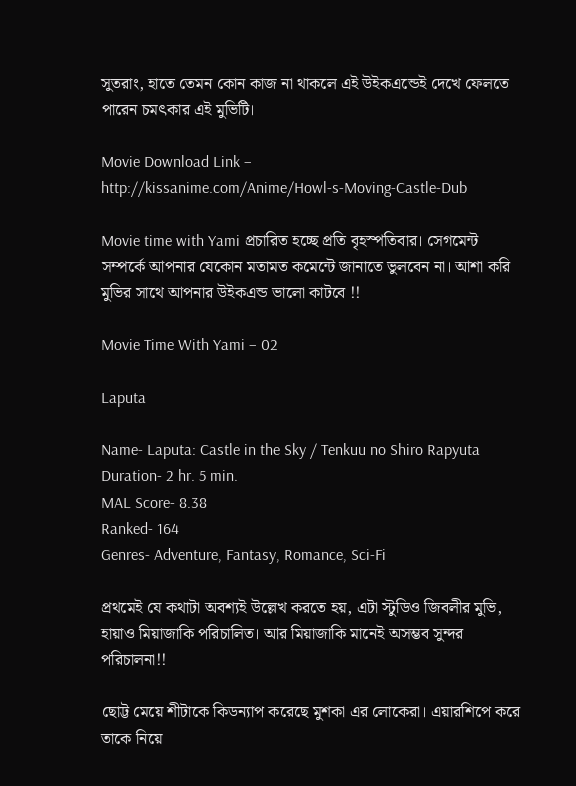সুতরাং, হাতে তেমন কোন কাজ না থাকলে এই উইকএন্ডেই দেখে ফেলতে পারেন চমৎকার এই মুভিটি।

Movie Download Link –
http://kissanime.com/Anime/Howl-s-Moving-Castle-Dub

Movie time with Yami প্রচারিত হচ্ছে প্রতি বৃহস্পতিবার। সেগমেন্ট সম্পর্কে আপনার যেকোন মতামত কমেন্টে জানাতে ভুলবেন না। আশা করি মুভির সাথে আপনার উইকএন্ড ভালো কাটবে !!

Movie Time With Yami – 02

Laputa

Name- Laputa: Castle in the Sky / Tenkuu no Shiro Rapyuta
Duration- 2 hr. 5 min.
MAL Score- 8.38
Ranked- 164
Genres- Adventure, Fantasy, Romance, Sci-Fi

প্রথমেই যে কথাটা অবশ্যই উল্লেখ করতে হয়, এটা স্টুডিও জিবলীর মুভি, হায়াও মিয়াজাকি পরিচালিত। আর মিয়াজাকি মানেই অসম্ভব সুন্দর পরিচালনা!!

ছোট্ট মেয়ে শীটাকে কিডন্যাপ করেছে মুশকা এর লোকেরা। এয়ারশিপে করে তাকে নিয়ে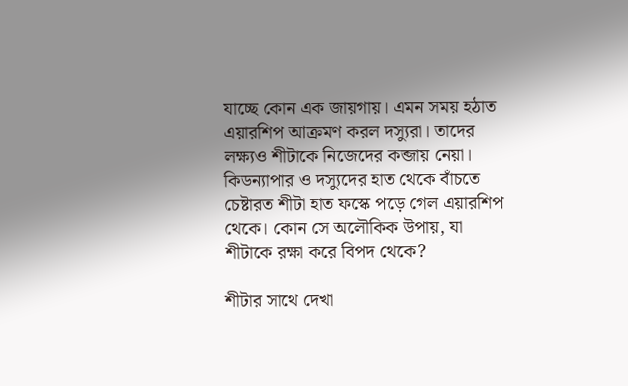যাচ্ছে কোন এক জায়গায়। এমন সময় হঠাত এয়ারশিপ আক্রমণ করল দস্যুরা। তাদের লক্ষ্যও শীটাকে নিজেদের কব্জায় নেয়া। কিডন্যাপার ও দস্যুদের হাত থেকে বাঁচতে চেষ্টারত শীটা হাত ফস্কে পড়ে গেল এয়ারশিপ থেকে। কোন সে অলৌকিক উপায়, যা শীটাকে রক্ষা করে বিপদ থেকে?

শীটার সাথে দেখা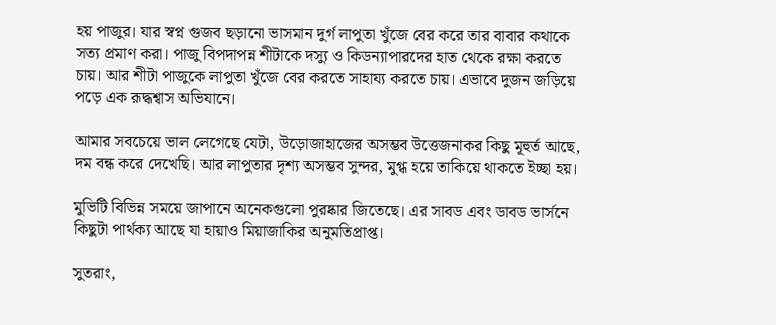হয় পাজুর। যার স্বপ্ন গুজব ছড়ানো ভাসমান দুর্গ লাপুতা খুঁজে বের করে তার বাবার কথাকে সত্য প্রমাণ করা। পাজু বিপদাপন্ন শীটাকে দস্যু ও কিডন্যাপারদের হাত থেকে রক্ষা করতে চায়। আর শীটা পাজুকে লাপুতা খুঁজে বের করতে সাহায্য করতে চায়। এভাবে দুজন জড়িয়ে পড়ে এক রূদ্ধশ্বাস অভিযানে।

আমার সবচেয়ে ভাল লেগেছে যেটা, উড়োজাহাজের অসম্ভব উত্তেজনাকর কিছু মূহুর্ত আছে, দম বন্ধ করে দেখেছি। আর লাপুতার দৃশ্য অসম্ভব সুন্দর, মুগ্ধ হয়ে তাকিয়ে থাকতে ইচ্ছা হয়।

মুভিটি বিভিন্ন সময়ে জাপানে অনেকগুলো পুরষ্কার জিতেছে। এর সাবড এবং ডাবড ভার্সনে কিছুটা পার্থক্য আছে যা হায়াও মিয়াজাকির অনুমতিপ্রাপ্ত।

সুতরাং,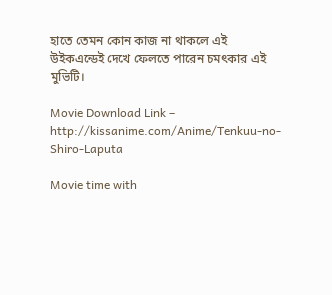হাতে তেমন কোন কাজ না থাকলে এই উইকএন্ডেই দেখে ফেলতে পারেন চমৎকার এই মুভিটি।

Movie Download Link –
http://kissanime.com/Anime/Tenkuu-no-Shiro-Laputa

Movie time with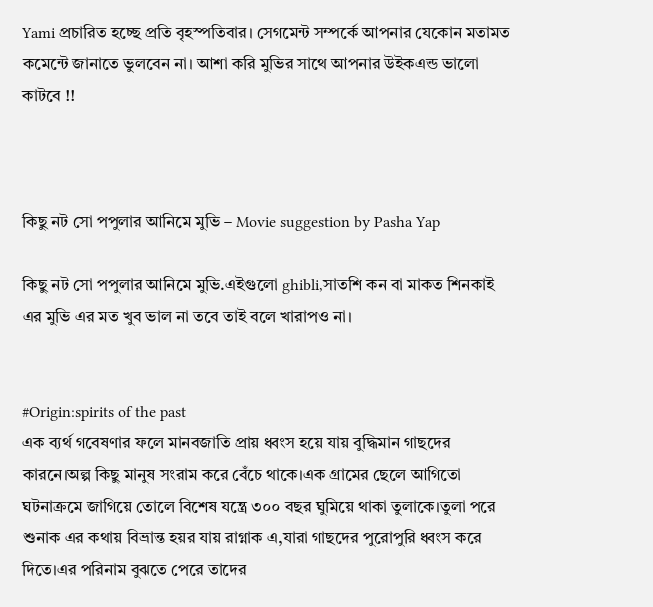Yami প্রচারিত হচ্ছে প্রতি বৃহস্পতিবার। সেগমেন্ট সম্পর্কে আপনার যেকোন মতামত কমেন্টে জানাতে ভুলবেন না। আশা করি মুভির সাথে আপনার উইকএন্ড ভালো কাটবে !!



কিছু নট সো পপুলার আনিমে মুভি – Movie suggestion by Pasha Yap

কিছু নট সো পপুলার আনিমে মুভি.এইগুলো ghibli,সাতশি কন বা মাকত শিনকাই এর মুভি এর মত খুব ভাল না তবে তাই বলে খারাপও না।


#Origin:spirits of the past
এক ব্যর্থ গবেষণার ফলে মানবজাতি প্রায় ধ্বংস হয়ে যায় বুদ্ধিমান গাছদের কারনে।অল্প কিছু মানুষ সংরাম করে বেঁচে থাকে।এক গ্রামের ছেলে আগিতো ঘটনাক্রমে জাগিয়ে তোলে বিশেষ যন্ত্রে ৩০০ বছর ঘুমিয়ে থাকা তুলাকে।তুলা পরে শুনাক এর কথায় বিভ্রান্ত হয়র যায় রাগ্নাক এ,যারা গাছদের পুরোপুরি ধ্বংস করে দিতে।এর পরিনাম বুঝতে পেরে তাদের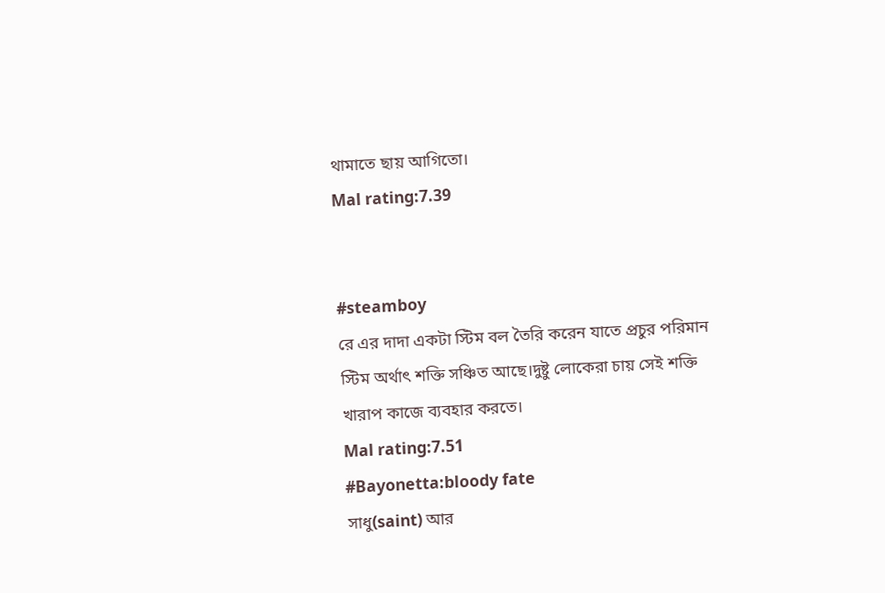থামাতে ছায় আগিতো।
Mal rating:7.39


#steamboy
রে এর দাদা একটা স্টিম বল তৈরি করেন যাতে প্রচুর পরিমান স্টিম অর্থাৎ শক্তি সঞ্চিত আছে।দুষ্টু লোকেরা চায় সেই শক্তি খারাপ কাজে ব্যবহার করতে।
Mal rating:7.51
#Bayonetta:bloody fate
সাধু(saint) আর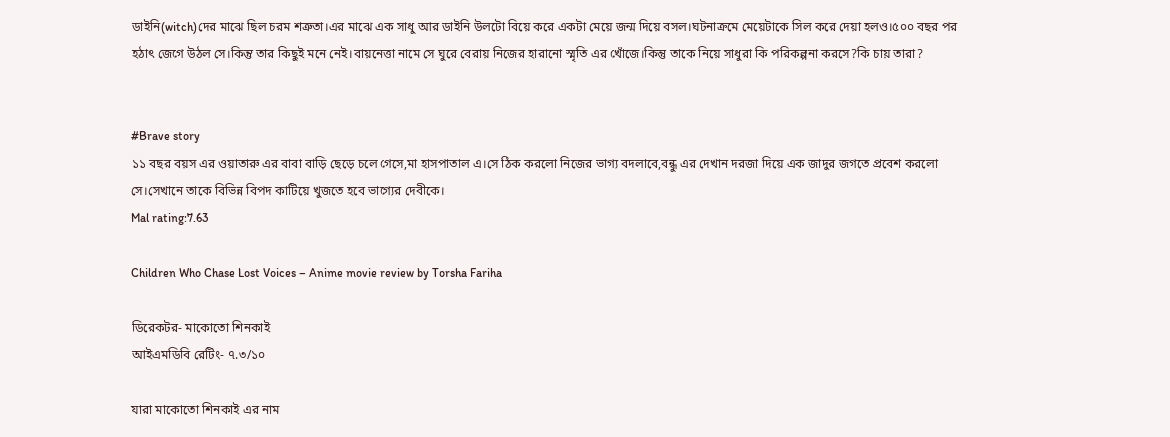ডাইনি(witch)দের মাঝে ছিল চরম শত্রুতা।এর মাঝে এক সাধু আর ডাইনি উলটো বিয়ে করে একটা মেয়ে জন্ম দিয়ে বসল।ঘটনাক্রমে মেয়েটাকে সিল করে দেয়া হলও।৫০০ বছর পর হঠাৎ জেগে উঠল সে।কিন্তু তার কিছুই মনে নেই।বায়নেত্তা নামে সে ঘুরে বেরায় নিজের হারানো স্মৃতি এর খোঁজে।কিন্তু তাকে নিয়ে সাধুরা কি পরিকল্পনা করসে?কি চায় তারা?


#Brave story
১১ বছর বয়স এর ওয়াতারু এর বাবা বাড়ি ছেড়ে চলে গেসে,মা হাসপাতাল এ।সে ঠিক করলো নিজের ভাগ্য বদলাবে,বন্ধু এর দেখান দরজা দিয়ে এক জাদুর জগতে প্রবেশ করলো সে।সেখানে তাকে বিভিন্ন বিপদ কাটিয়ে খুজতে হবে ভাগ্যের দেবীকে।
Mal rating:7.63

Children Who Chase Lost Voices – Anime movie review by Torsha Fariha

ডিরেকটর- মাকোতো শিনকাই
আইএমডিবি রেটিং- ৭.৩/১০

যারা মাকোতো শিনকাই এর নাম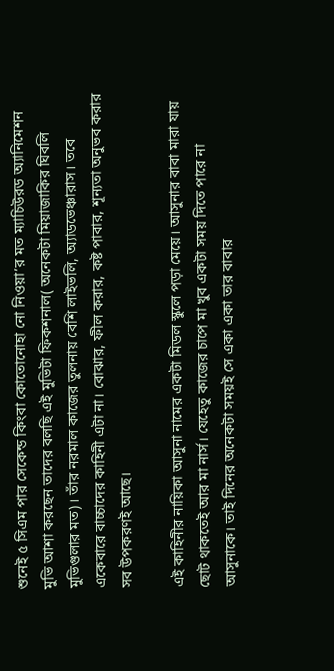শুনেই ৫ সিএম পার সেকেন্ড কিংবা কোতোনোহা নো নিওয়া’র মত ম্যাচিউরড অ্যানিমেশন মুভি আশা করছেন তাদের বলছি এই মুভিটা ফিকশনাল( অনেকটা মিয়াজাকির ঘিবলি মুভিগুলার মত)। তাঁর নরমাল কাজের তুলনায় বেশি লাইভলি, অ্যাডভেঞ্চারাস। তবে একেবারে বাচ্চাদের কাহিনী এটা না। বোঝার, ফীল করার, কষ্ট পাবার, শূন্যতা অনুভব করার সব উপকরণই আছে।

এই কাহিনীর নায়িকা আসুনা নামের একটা মিডল স্কুলে পড়া মেয়ে। আসুনার বাবা মারা যায় ছোট থাকতেই আর মা নার্স। যেহেতু কাজের চাপে মা খুব একটা সময় দিতে পারে না আসুনাকে। তাই দিনের অনেকটা সময়ই সে একা একা তার বাবার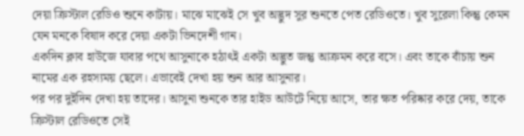দেয়া ক্রিস্টাল রেডিও শুনে কাটায়। মাঝে মাঝেই সে খুব অদ্ভুদ সুর শুনতে পেত রেডিওতে। খুব সুরেলা কিন্তু কেমন যেন মনকে বিষাদ করে দেয়া একটা ভিনদেশী গান।
একদিন ক্লাব হাউজে যাবার পথে আসুনাকে হঠাৎই একটা অদ্ভুত জন্তু আক্রমন করে বসে। এবং তাকে বাঁচায় শুন নামের এক রহস্যময় ছেলে। এভাবেই দেখা হয় শুন আর আসুনার।
পর পর দুইদিন দেখা হয় তাদের। আসুনা শুনকে তার হাইড আউটে নিয়ে আসে, তার ক্ষত পরিষ্কার করে দেয়, তাকে ক্রিস্টাল রেডিওতে সেই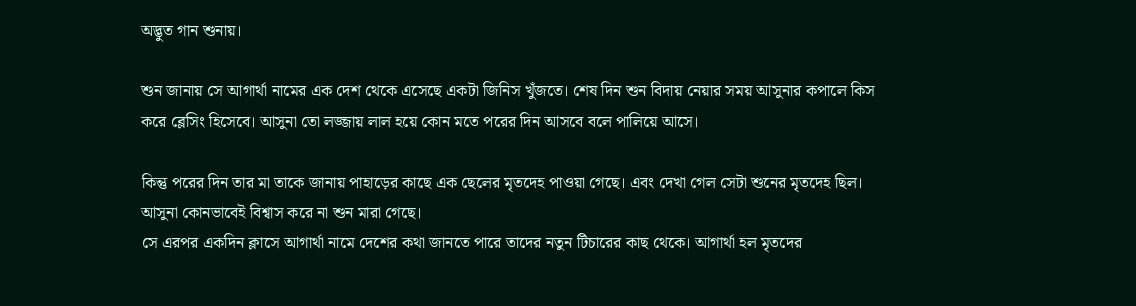অদ্ভুত গান শুনায়।

শুন জানায় সে আগার্থা নামের এক দেশ থেকে এসেছে একটা জিনিস খুঁজতে। শেষ দিন শুন বিদায় নেয়ার সময় আসুনার কপালে কিস করে ব্লেসিং হিসেবে। আসুনা তো লজ্জায় লাল হয়ে কোন মতে পরের দিন আসবে বলে পালিয়ে আসে।

কিন্তু পরের দিন তার মা তাকে জানায় পাহাড়ের কাছে এক ছেলের মৃতদেহ পাওয়া গেছে। এবং দেখা গেল সেটা শুনের মৃতদেহ ছিল। আসুনা কোনভাবেই বিশ্বাস করে না শুন মারা গেছে।
সে এরপর একদিন ক্লাসে আগার্থা নামে দেশের কথা জানতে পারে তাদের নতুন টিচারের কাছ থেকে। আগার্থা হল মৃতদের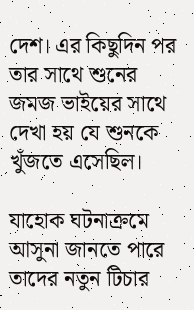দেশ। এর কিছুদিন পর তার সাথে শুনের জমজ ভাইয়ের সাথে দেখা হয় যে শুনকে খুঁজতে এসেছিল।

যাহোক ঘটনাক্রমে আসুনা জানতে পারে তাদের নতুন টিচার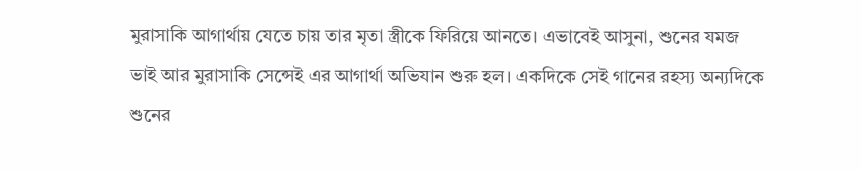মুরাসাকি আগার্থায় যেতে চায় তার মৃতা স্ত্রীকে ফিরিয়ে আনতে। এভাবেই আসুনা, শুনের যমজ ভাই আর মুরাসাকি সেন্সেই এর আগার্থা অভিযান শুরু হল। একদিকে সেই গানের রহস্য অন্যদিকে শুনের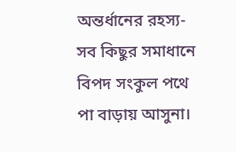অন্তর্ধানের রহস্য- সব কিছুর সমাধানে বিপদ সংকুল পথে পা বাড়ায় আসুনা।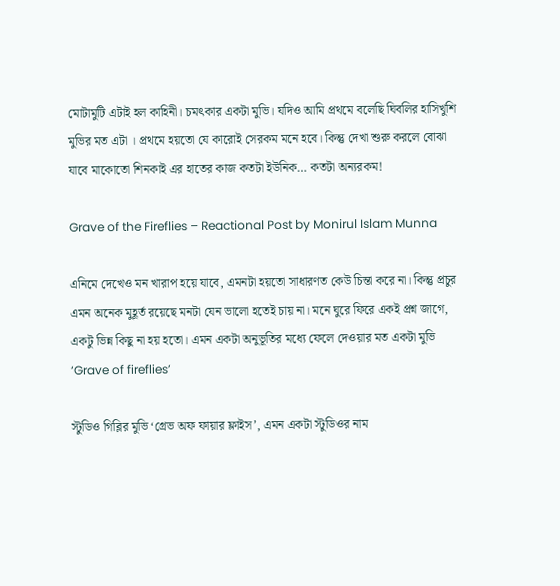মোটামুটি এটাই হল কাহিনী। চমৎকার একটা মুভি। যদিও আমি প্রথমে বলেছি ঘিবলির হাসিখুশি মুভির মত এটা । প্রথমে হয়তো যে কারোই সেরকম মনে হবে। কিন্তু দেখা শুরু করলে বোঝা যাবে মাকোতো শিনকাই এর হাতের কাজ কতটা ইউনিক… কতটা অন্যরকম!

Grave of the Fireflies – Reactional Post by Monirul Islam Munna

এনিমে দেখেও মন খারাপ হয়ে যাবে, এমনটা হয়তো সাধারণত কেউ চিন্তা করে না। কিন্তু প্রচুর এমন অনেক মুহূর্ত রয়েছে মনটা যেন ভালো হতেই চায় না। মনে ঘুরে ফিরে একই প্রশ্ন জাগে, একটু ভিন্ন কিছু না হয় হতো। এমন একটা অনুভূতির মধ্যে ফেলে দেওয়ার মত একটা মুভি ‘Grave of fireflies’

স্টুডিও গিব্লির মুভি ‘গ্রেভ অফ ফায়ার ফ্লাইস’, এমন একটা স্টুডিওর নাম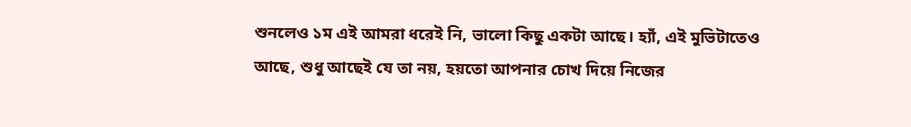শুনলেও ১ম এই আমরা ধরেই নি, ভালো কিছু একটা আছে। হ্যাঁ, এই মুভিটাতেও আছে, শুধু আছেই যে তা নয়, হয়তো আপনার চোখ দিয়ে নিজের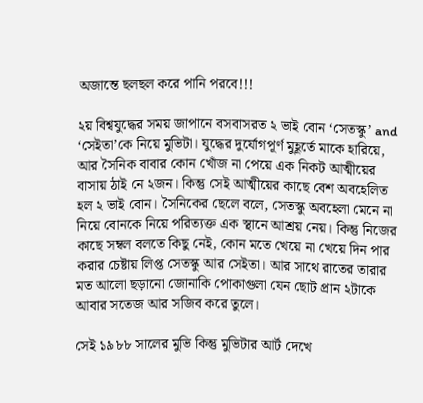অজান্তে ছলছল করে পানি পরবে!!!

২য় বিশ্বযুদ্ধের সময় জাপানে বসবাসরত ২ ভাই বোন ‘সেতস্কু’ and ‘সেইতা’কে নিয়ে মুভিটা। যুদ্ধের দুর্যোগপূর্ণ মুহূর্তে মাকে হারিয়ে, আর সৈনিক বাবার কোন খোঁজ না পেয়ে এক নিকট আত্মীয়ের বাসায় ঠাই নে ২জন। কিন্তু সেই আত্মীয়ের কাছে বেশ অবহেলিত হল ২ ভাই বোন। সৈনিকের ছেলে বলে, সেতস্কু অবহেলা মেনে না নিয়ে বোনকে নিয়ে পরিত্যক্ত এক স্থানে আশ্রয় নেয়। কিন্তু নিজের কাছে সম্বল বলতে কিছু নেই, কোন মতে খেয়ে না খেয়ে দিন পার করার চেষ্টায় লিপ্ত সেতস্কু আর সেইতা। আর সাথে রাতের তারার মত আলো ছড়ানো জোনাকি পোকাগুলা যেন ছোট প্রান ২টাকে আবার সতেজ আর সজিব করে তুলে।

সেই ১৯৮৮ সালের মুভি কিন্তু মুভিটার আর্ট দেখে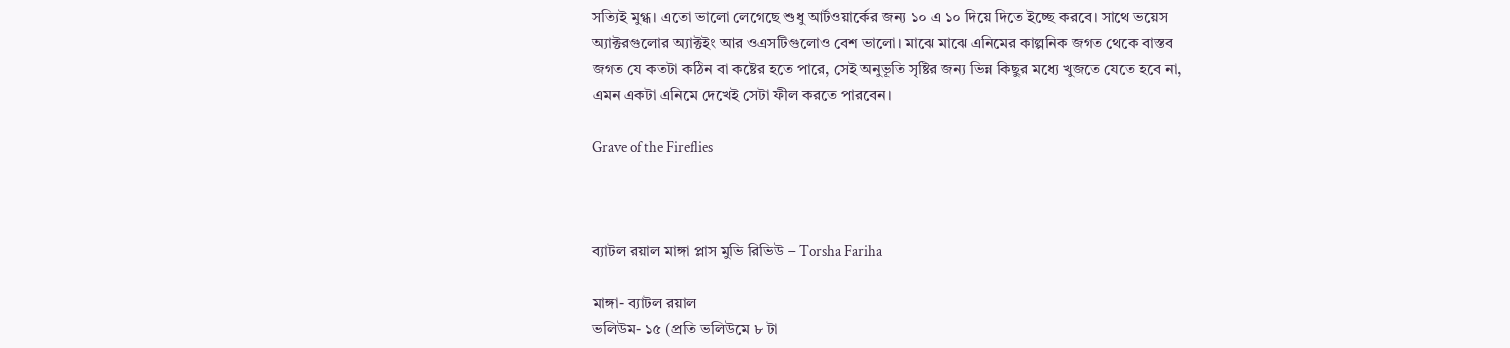সত্যিই মুগ্ধ। এতো ভালো লেগেছে শুধু আর্টওয়ার্কের জন্য ১০ এ ১০ দিয়ে দিতে ইচ্ছে করবে। সাথে ভয়েস অ্যাক্টরগুলোর অ্যাক্টইং আর ওএসটিগুলোও বেশ ভালো। মাঝে মাঝে এনিমের কাল্পনিক জগত থেকে বাস্তব জগত যে কতটা কঠিন বা কষ্টের হতে পারে, সেই অনুভূতি সৃষ্টির জন্য ভিন্ন কিছুর মধ্যে খুজতে যেতে হবে না, এমন একটা এনিমে দেখেই সেটা ফীল করতে পারবেন।

Grave of the Fireflies



ব্যাটল রয়াল মাঙ্গা প্লাস মুভি রিভিউ – Torsha Fariha

মাঙ্গা- ব্যাটল রয়াল
ভলিউম- ১৫ (প্রতি ভলিউমে ৮ টা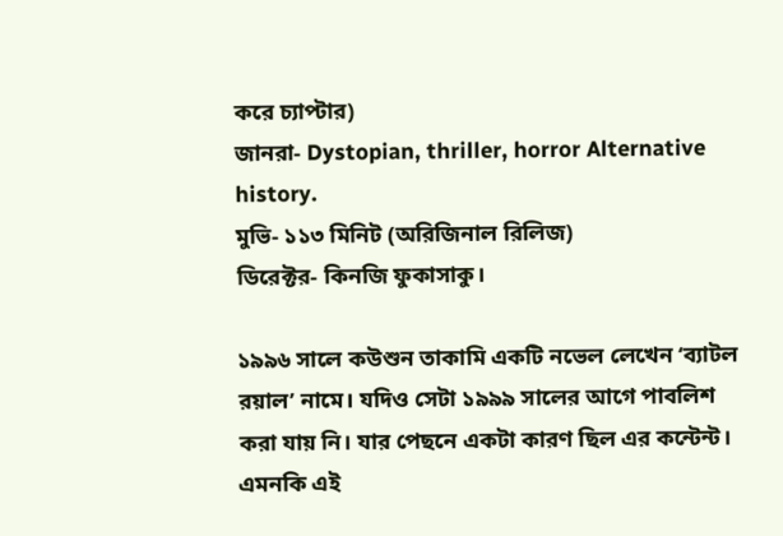করে চ্যাপ্টার)
জানরা- Dystopian, thriller, horror Alternative history.
মুভি- ১১৩ মিনিট (অরিজিনাল রিলিজ)
ডিরেক্টর- কিনজি ফুকাসাকু।

১৯৯৬ সালে কউশুন তাকামি একটি নভেল লেখেন ‘ব্যাটল রয়াল’ নামে। যদিও সেটা ১৯৯৯ সালের আগে পাবলিশ করা যায় নি। যার পেছনে একটা কারণ ছিল এর কন্টেন্ট। এমনকি এই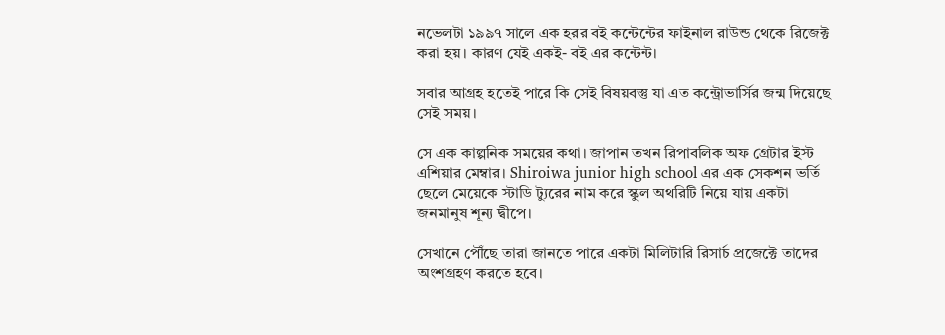নভেলটা ১৯৯৭ সালে এক হরর বই কন্টেন্টের ফাইনাল রাউন্ড থেকে রিজেক্ট করা হয়। কারণ যেই একই- বই এর কন্টেন্ট।

সবার আগ্রহ হতেই পারে কি সেই বিষয়বস্তু যা এত কন্ট্রোভার্সির জন্ম দিয়েছে সেই সময়।

সে এক কাল্পনিক সময়ের কথা। জাপান তখন রিপাবলিক অফ গ্রেটার ইস্ট এশিয়ার মেম্বার। Shiroiwa junior high school এর এক সেকশন ভর্তি ছেলে মেয়েকে স্টাডি ট্যুরের নাম করে স্কুল অথরিটি নিয়ে যায় একটা জনমানুষ শূন্য দ্বীপে।

সেখানে পৌঁছে তারা জানতে পারে একটা মিলিটারি রিসার্চ প্রজেক্টে তাদের অংশগ্রহণ করতে হবে।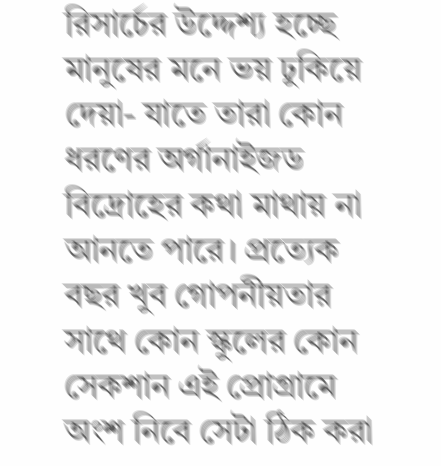রিসার্চের উদ্দেশ্য হচ্ছে মানুষের মনে ভয় ঢুকিয়ে দেয়া- যাতে তারা কোন ধরণের অর্গানাইজড বিদ্রোহের কথা মাথায় না আনতে পারে। প্রত্যেক বছর খুব গোপনীয়তার সাথে কোন স্কুলের কোন সেকশান এই প্রোগ্রামে অংশ নিবে সেটা ঠিক করা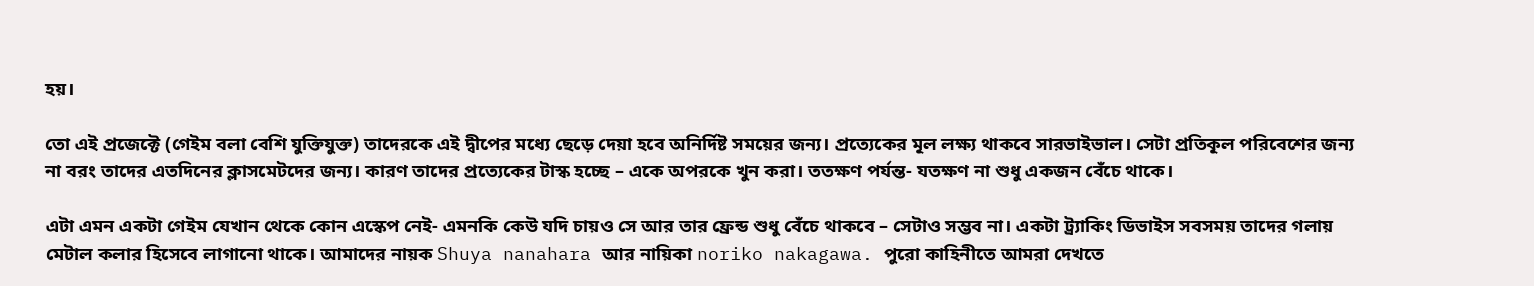হয়।

তো এই প্রজেক্টে (গেইম বলা বেশি যুক্তিযুক্ত) তাদেরকে এই দ্বীপের মধ্যে ছেড়ে দেয়া হবে অনির্দিষ্ট সময়ের জন্য। প্রত্যেকের মূল লক্ষ্য থাকবে সারভাইভাল। সেটা প্রতিকূল পরিবেশের জন্য না বরং তাদের এতদিনের ক্লাসমেটদের জন্য। কারণ তাদের প্রত্যেকের টাস্ক হচ্ছে – একে অপরকে খুন করা। ততক্ষণ পর্যন্ত- যতক্ষণ না শুধু একজন বেঁচে থাকে।

এটা এমন একটা গেইম যেখান থেকে কোন এস্কেপ নেই- এমনকি কেউ যদি চায়ও সে আর তার ফ্রেন্ড শুধু বেঁচে থাকবে – সেটাও সম্ভব না। একটা ট্র্যাকিং ডিভাইস সবসময় তাদের গলায় মেটাল কলার হিসেবে লাগানো থাকে। আমাদের নায়ক Shuya nanahara আর নায়িকা noriko nakagawa. পুরো কাহিনীতে আমরা দেখতে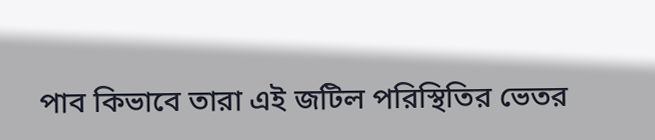পাব কিভাবে তারা এই জটিল পরিস্থিতির ভেতর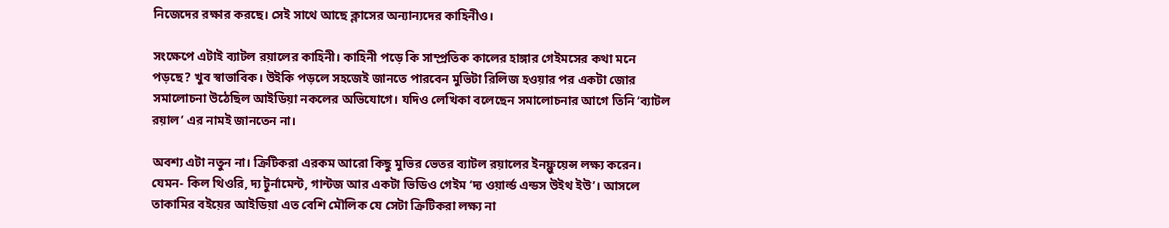নিজেদের রক্ষার করছে। সেই সাথে আছে ক্লাসের অন্যান্যদের কাহিনীও।

সংক্ষেপে এটাই ব্যাটল রয়ালের কাহিনী। কাহিনী পড়ে কি সাম্প্রতিক কালের হাঙ্গার গেইমসের কথা মনে পড়ছে? খুব স্বাভাবিক। উইকি পড়লে সহজেই জানতে পারবেন মুভিটা রিলিজ হওয়ার পর একটা জোর সমালোচনা উঠেছিল আইডিয়া নকলের অভিযোগে। যদিও লেখিকা বলেছেন সমালোচনার আগে তিনি ‘ব্যাটল রয়াল’ এর নামই জানতেন না।

অবশ্য এটা নতুন না। ক্রিটিকরা এরকম আরো কিছু মুভির ভেতর ব্যাটল রয়ালের ইনফ্লুয়েন্স লক্ষ্য করেন। যেমন- কিল থিওরি, দ্য টুর্নামেন্ট, গান্টজ আর একটা ভিডিও গেইম ‘দ্য ওয়ার্ল্ড এন্ডস উইথ ইউ’। আসলে তাকামির বইয়ের আইডিয়া এত বেশি মৌলিক যে সেটা ক্রিটিকরা লক্ষ্য না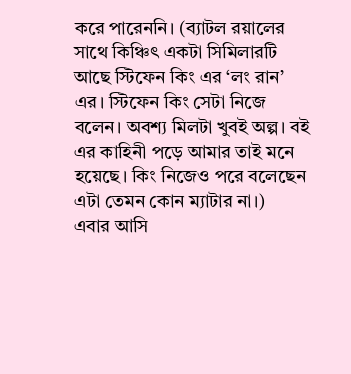করে পারেননি। (ব্যাটল রয়ালের সাথে কিঞ্চিৎ একটা সিমিলারটি আছে স্টিফেন কিং এর ‘লং রান’ এর। স্টিফেন কিং সেটা নিজে বলেন। অবশ্য মিলটা খুবই অল্প। বই এর কাহিনী পড়ে আমার তাই মনে হয়েছে। কিং নিজেও পরে বলেছেন এটা তেমন কোন ম্যাটার না।)
এবার আসি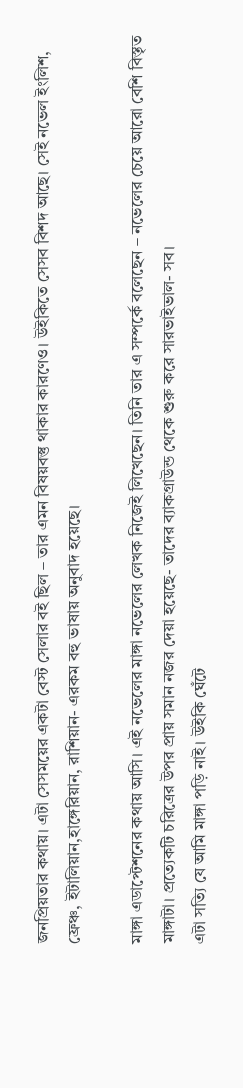জনপ্রিয়তার কথায়। এটা সেসময়ের একটা বেস্ট সেলার বই ছিল – তার এমন বিষয়বস্তু থাকার কারণেও। উইকিতে সেসব বিশদ আছে। সেই নভেল ইংলিশ, ফ্রেঞ্চ, ইটালিয়ান,হাঙ্গেরিয়ান, রাশিয়ান- এরকম বহু ভাষায় অনুবাদ হয়েছে।

মাঙ্গা এডাপ্টেশনের কথায় আসি। এই নভেলের মাঙ্গা নভেলের লেখক নিজেই লিখেছেন। তিনি তার এ সম্পর্কে বলেছেন – নভেলের চেয়ে আরো বেশি বিস্তৃত মাঙ্গাটা। প্রত্যেকটি চরিত্রের উপর প্রায় সমান নজর দেয়া হয়েছে- তাদের ব্যাকগ্রাউন্ড থেকে শুরু করে সারভাইভাল- সব।
এটা সত্যি যে আমি মাঙ্গা পড়ি নাই। উইকি ঘেঁটে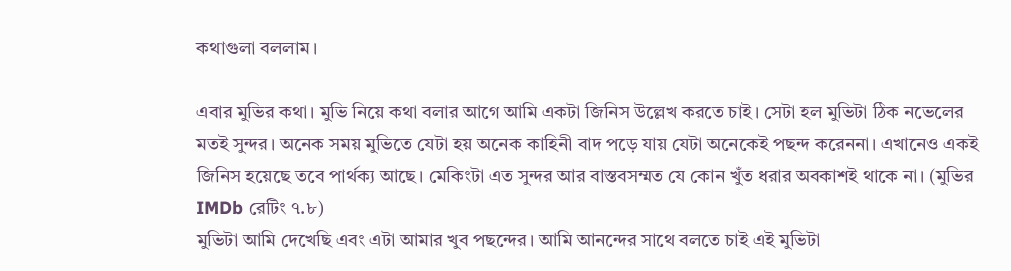কথাগুলা বললাম।

এবার মুভির কথা। মুভি নিয়ে কথা বলার আগে আমি একটা জিনিস উল্লেখ করতে চাই। সেটা হল মুভিটা ঠিক নভেলের মতই সুন্দর। অনেক সময় মুভিতে যেটা হয় অনেক কাহিনী বাদ পড়ে যায় যেটা অনেকেই পছন্দ করেননা। এখানেও একই জিনিস হয়েছে তবে পার্থক্য আছে। মেকিংটা এত সুন্দর আর বাস্তবসম্মত যে কোন খুঁত ধরার অবকাশই থাকে না। (মুভির IMDb রেটিং ৭.৮)
মুভিটা আমি দেখেছি এবং এটা আমার খুব পছন্দের। আমি আনন্দের সাথে বলতে চাই এই মুভিটা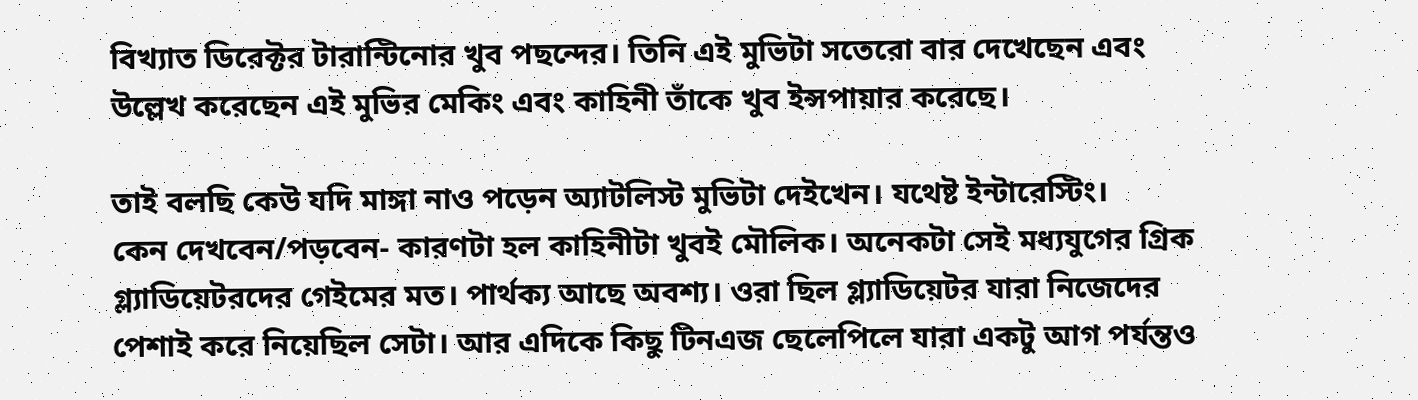বিখ্যাত ডিরেক্টর টারান্টিনোর খুব পছন্দের। তিনি এই মুভিটা সতেরো বার দেখেছেন এবং উল্লেখ করেছেন এই মুভির মেকিং এবং কাহিনী তাঁকে খুব ইন্সপায়ার করেছে।

তাই বলছি কেউ যদি মাঙ্গা নাও পড়েন অ্যাটলিস্ট মুভিটা দেইখেন। যথেষ্ট ইন্টারেস্টিং।
কেন দেখবেন/পড়বেন- কারণটা হল কাহিনীটা খুবই মৌলিক। অনেকটা সেই মধ্যযুগের গ্রিক গ্ল্যাডিয়েটরদের গেইমের মত। পার্থক্য আছে অবশ্য। ওরা ছিল গ্ল্যাডিয়েটর যারা নিজেদের পেশাই করে নিয়েছিল সেটা। আর এদিকে কিছু টিনএজ ছেলেপিলে যারা একটু আগ পর্যন্তও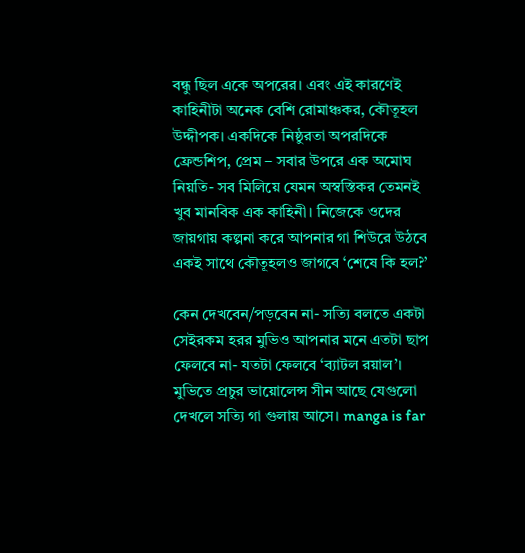বন্ধু ছিল একে অপরের। এবং এই কারণেই কাহিনীটা অনেক বেশি রোমাঞ্চকর, কৌতূহল উদ্দীপক। একদিকে নিষ্ঠুরতা অপরদিকে ফ্রেন্ডশিপ, প্রেম – সবার উপরে এক অমোঘ নিয়তি- সব মিলিয়ে যেমন অস্বস্তিকর তেমনই খুব মানবিক এক কাহিনী। নিজেকে ওদের জায়গায় কল্পনা করে আপনার গা শিউরে উঠবে একই সাথে কৌতূহলও জাগবে ‘শেষে কি হল?’

কেন দেখবেন/পড়বেন না- সত্যি বলতে একটা সেইরকম হরর মুভিও আপনার মনে এতটা ছাপ ফেলবে না- যতটা ফেলবে ‘ব্যাটল রয়াল’। মুভিতে প্রচুর ভায়োলেন্স সীন আছে যেগুলো দেখলে সত্যি গা গুলায় আসে। manga is far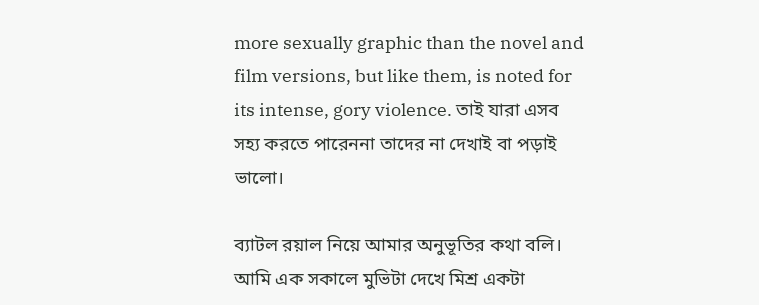more sexually graphic than the novel and film versions, but like them, is noted for its intense, gory violence. তাই যারা এসব সহ্য করতে পারেননা তাদের না দেখাই বা পড়াই ভালো।

ব্যাটল রয়াল নিয়ে আমার অনুভূতির কথা বলি। আমি এক সকালে মুভিটা দেখে মিশ্র একটা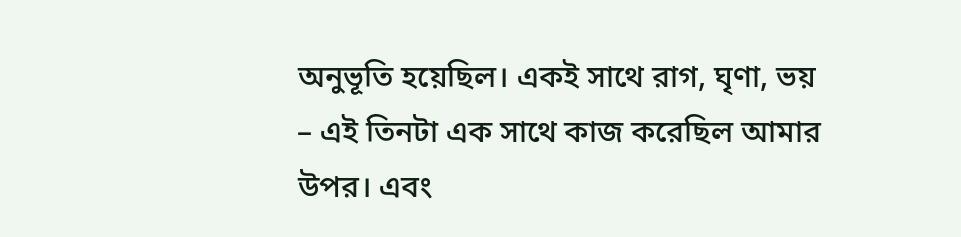অনুভূতি হয়েছিল। একই সাথে রাগ, ঘৃণা, ভয় – এই তিনটা এক সাথে কাজ করেছিল আমার উপর। এবং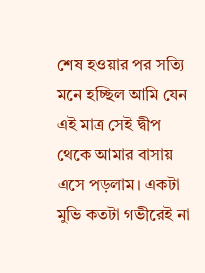শেষ হওয়ার পর সত্যি মনে হচ্ছিল আমি যেন এই মাত্র সেই দ্বীপ থেকে আমার বাসায় এসে পড়লাম। একটা মুভি কতটা গভীরেই না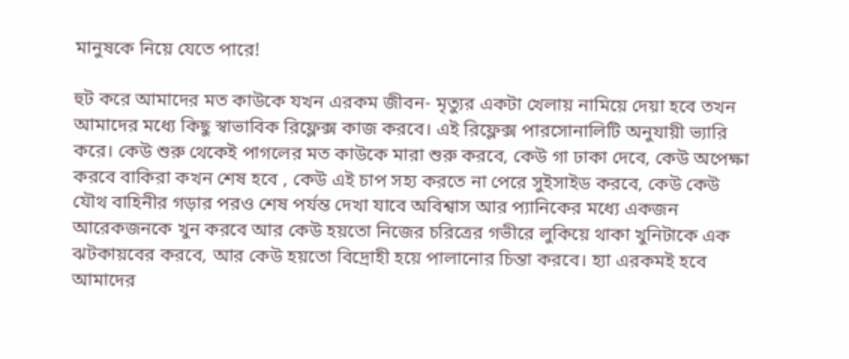মানুষকে নিয়ে যেতে পারে!

হুট করে আমাদের মত কাউকে যখন এরকম জীবন- মৃত্যুর একটা খেলায় নামিয়ে দেয়া হবে তখন আমাদের মধ্যে কিছু স্বাভাবিক রিফ্লেক্স কাজ করবে। এই রিফ্লেক্স পারসোনালিটি অনুযায়ী ভ্যারি করে। কেউ শুরু থেকেই পাগলের মত কাউকে মারা শুরু করবে, কেউ গা ঢাকা দেবে, কেউ অপেক্ষা করবে বাকিরা কখন শেষ হবে , কেউ এই চাপ সহ্য করতে না পেরে সুইসাইড করবে, কেউ কেউ যৌথ বাহিনীর গড়ার পরও শেষ পর্যন্ত দেখা যাবে অবিশ্বাস আর প্যানিকের মধ্যে একজন আরেকজনকে খুন করবে আর কেউ হয়তো নিজের চরিত্রের গভীরে লুকিয়ে থাকা খুনিটাকে এক ঝটকায়বের করবে, আর কেউ হয়তো বিদ্রোহী হয়ে পালানোর চিন্তা করবে। হ্যা এরকমই হবে আমাদের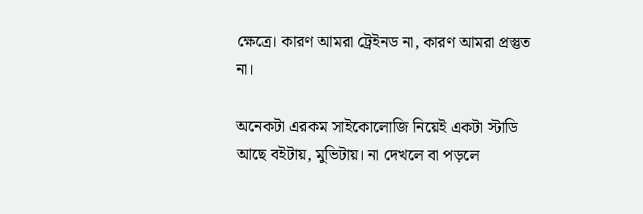ক্ষেত্রে। কারণ আমরা ট্রেইনড না, কারণ আমরা প্রস্তুত না।

অনেকটা এরকম সাইকোলোজি নিয়েই একটা স্টাডি আছে বইটায়, মুভিটায়। না দেখলে বা পড়লে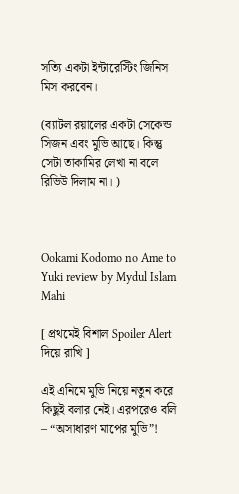সত্যি একটা ইন্টারেস্টিং জিনিস মিস করবেন।

(ব্যাটল রয়ালের একটা সেকেন্ড সিজন এবং মুভি আছে। কিন্তু সেটা তাকামির লেখা না বলে রিভিউ দিলাম না। )



Ookami Kodomo no Ame to Yuki review by Mydul Islam Mahi

[ প্রথমেই বিশাল Spoiler Alert দিয়ে রাখি ]

এই এনিমে মুভি নিয়ে নতুন করে কিছুই বলার নেই। এরপরেও বলি – “অসাধারণ মাপের মুভি”!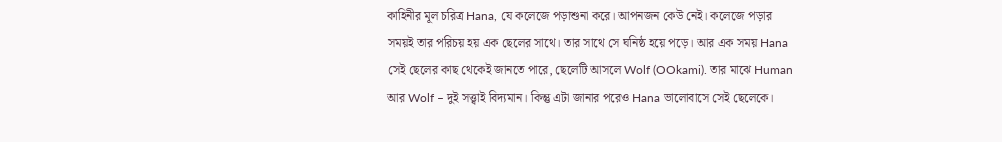কাহিনীর মূল চরিত্র Hana, যে কলেজে পড়াশুনা করে। আপনজন কেউ নেই। কলেজে পড়ার সময়ই তার পরিচয় হয় এক ছেলের সাথে। তার সাথে সে ঘনিষ্ঠ হয়ে পড়ে। আর এক সময় Hana সেই ছেলের কাছ থেকেই জানতে পারে, ছেলেটি আসলে Wolf (OOkami). তার মাঝে Human আর Wolf – দুই সত্ত্বাই বিদ্যমান। কিন্তু এটা জানার পরেও Hana ভালোবাসে সেই ছেলেকে।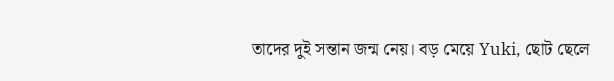তাদের দুই সন্তান জন্ম নেয়। বড় মেয়ে Yuki, ছোট ছেলে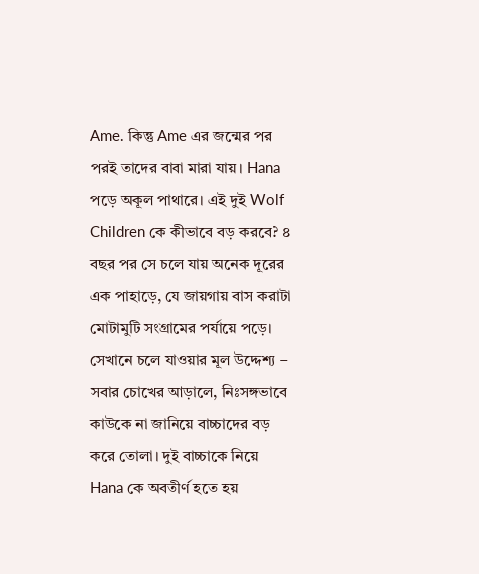Ame. কিন্তু Ame এর জন্মের পর পরই তাদের বাবা মারা যায়। Hana পড়ে অকূল পাথারে। এই দুই Wolf Children কে কীভাবে বড় করবে? ৪ বছর পর সে চলে যায় অনেক দূরের এক পাহাড়ে, যে জায়গায় বাস করাটা মোটামুটি সংগ্রামের পর্যায়ে পড়ে। সেখানে চলে যাওয়ার মূল উদ্দেশ্য – সবার চোখের আড়ালে, নিঃসঙ্গভাবে কাউকে না জানিয়ে বাচ্চাদের বড় করে তোলা। দুই বাচ্চাকে নিয়ে Hana কে অবতীর্ণ হতে হয়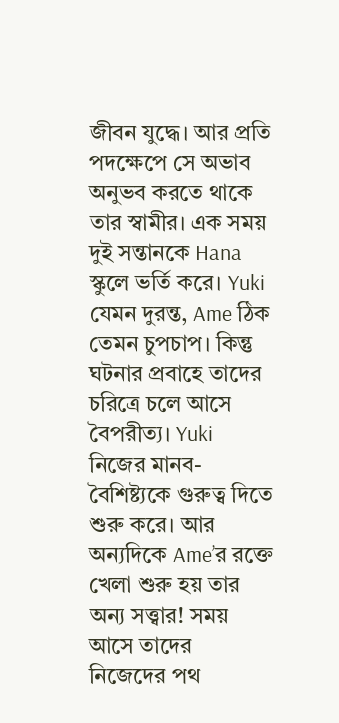জীবন যুদ্ধে। আর প্রতি পদক্ষেপে সে অভাব অনুভব করতে থাকে তার স্বামীর। এক সময় দুই সন্তানকে Hana স্কুলে ভর্তি করে। Yuki যেমন দুরন্ত, Ame ঠিক তেমন চুপচাপ। কিন্তু ঘটনার প্রবাহে তাদের চরিত্রে চলে আসে বৈপরীত্য। Yuki নিজের মানব-বৈশিষ্ট্যকে গুরুত্ব দিতে শুরু করে। আর অন্যদিকে Ame’র রক্তে খেলা শুরু হয় তার অন্য সত্ত্বার! সময় আসে তাদের নিজেদের পথ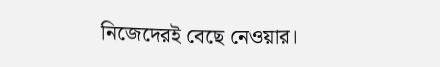নিজেদেরই বেছে নেওয়ার।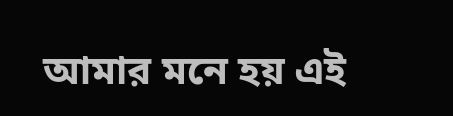আমার মনে হয় এই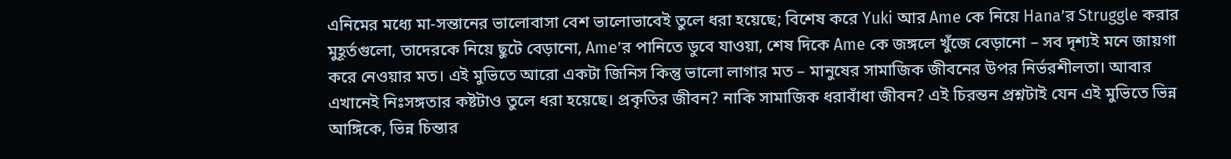এনিমের মধ্যে মা-সন্তানের ভালোবাসা বেশ ভালোভাবেই তুলে ধরা হয়েছে; বিশেষ করে Yuki আর Ame কে নিয়ে Hana’র Struggle করার মুহূর্তগুলো, তাদেরকে নিয়ে ছুটে বেড়ানো, Ame’র পানিতে ডুবে যাওয়া, শেষ দিকে Ame কে জঙ্গলে খুঁজে বেড়ানো – সব দৃশ্যই মনে জায়গা করে নেওয়ার মত। এই মুভিতে আরো একটা জিনিস কিন্তু ভালো লাগার মত – মানুষের সামাজিক জীবনের উপর নির্ভরশীলতা। আবার এখানেই নিঃসঙ্গতার কষ্টটাও তুলে ধরা হয়েছে। প্রকৃতির জীবন? নাকি সামাজিক ধরাবাঁধা জীবন? এই চিরন্তন প্রশ্নটাই যেন এই মুভিতে ভিন্ন আঙ্গিকে, ভিন্ন চিন্তার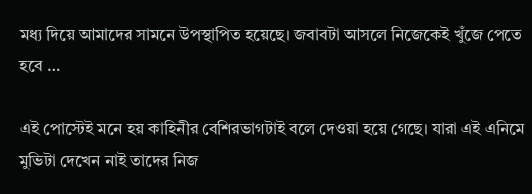মধ্য দিয়ে আমাদের সামনে উপস্থাপিত হয়েছে। জবাবটা আসলে নিজেকেই খুঁজে পেতে হবে …

এই পোস্টেই মনে হয় কাহিনীর বেশিরভাগটাই বলে দেওয়া হয়ে গেছে। যারা এই এনিমে মুভিটা দেখেন নাই তাদের নিজ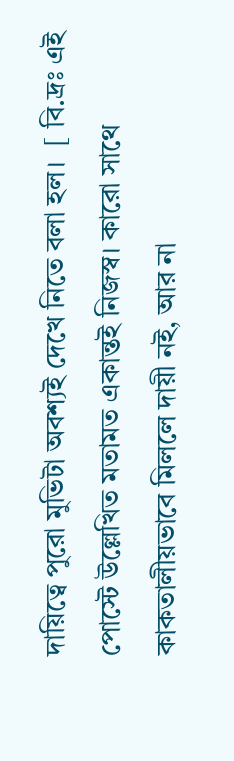দায়িত্বে পুরো মুভিটা অবশ্যই দেখে নিতে বলা হল।  [ বি.দ্রঃ এই পোস্টে উল্লেখিত মতামত একান্তই নিজস্ব। কারো সাথে কাকতালীয়ভাবে মিললে দায়ী নই, আর না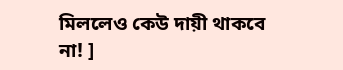মিললেও কেউ দায়ী থাকবে না! ]